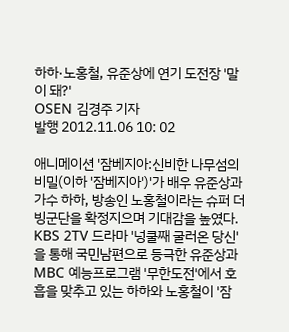하하·노홍철, 유준상에 연기 도전장 '말이 돼?'
OSEN 김경주 기자
발행 2012.11.06 10: 02

애니메이션 '잠베지아:신비한 나무섬의 비밀(이하 '잠베지아')'가 배우 유준상과 가수 하하, 방송인 노홍철이라는 슈퍼 더빙군단을 확정지으며 기대감을 높였다.
KBS 2TV 드라마 '넝쿨째 굴러온 당신'을 통해 국민남편으로 등극한 유준상과 MBC 예능프로그램 '무한도전'에서 호흡을 맞추고 있는 하하와 노홍철이 '잠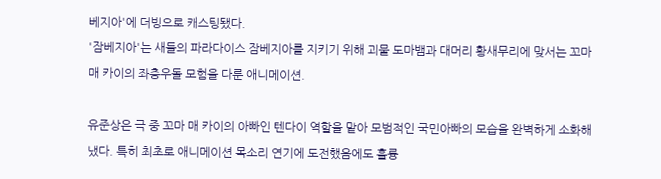베지아'에 더빙으로 캐스팅됐다.
'잠베지아'는 새들의 파라다이스 잠베지아를 지키기 위해 괴물 도마뱀과 대머리 황새무리에 맞서는 꼬마 매 카이의 좌충우돌 모험을 다룬 애니메이션.

유준상은 극 중 꼬마 매 카이의 아빠인 텐다이 역할을 맡아 모범적인 국민아빠의 모습을 완벽하게 소화해냈다. 특히 최초로 애니메이션 목소리 연기에 도전했음에도 훌륭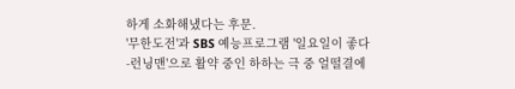하게 소화해냈다는 후문.
'무한도전'과 SBS 예능프로그램 '일요일이 좋다-런닝맨'으로 활약 중인 하하는 극 중 얼떨결에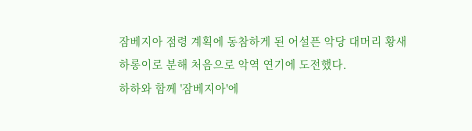잠베지아 점령 계획에 동참하게 된 어설픈 악당 대머리 황새 하롱이로 분해 처음으로 악역 연기에 도전했다.
하하와 함께 '잠베지아'에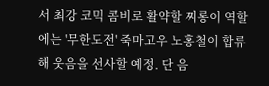서 최강 코믹 콤비로 활약할 찌롱이 역할에는 '무한도전' 죽마고우 노홍철이 합류해 웃음을 선사할 예정. 단 음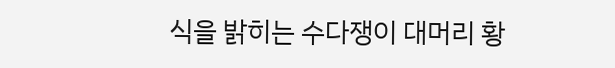식을 밝히는 수다쟁이 대머리 황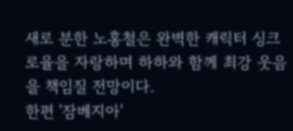새로 분한 노홍철은 완벽한 캐릭터 싱크로율을 자랑하며 하하와 함께 최강 웃음을 책임질 전망이다.
한편 '잠베지아'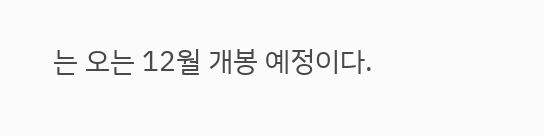는 오는 12월 개봉 예정이다.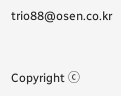trio88@osen.co.kr


Copyright ⓒ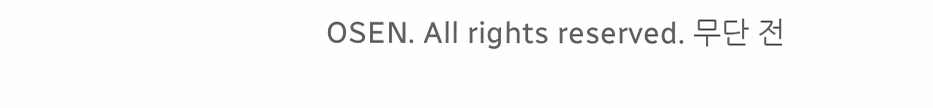OSEN. All rights reserved. 무단 전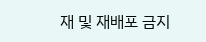재 및 재배포 금지